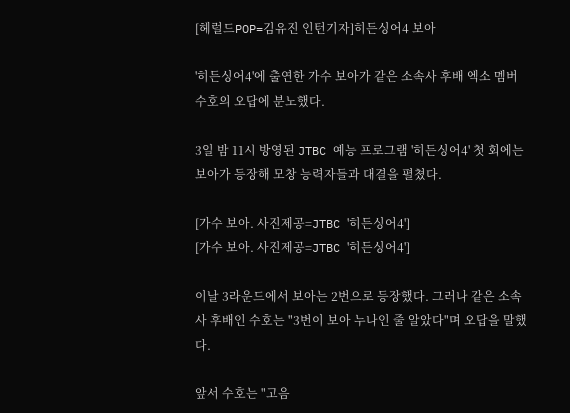[헤럴드POP=김유진 인턴기자]히든싱어4 보아

'히든싱어4'에 출연한 가수 보아가 같은 소속사 후배 엑소 멤버 수호의 오답에 분노했다.

3일 밤 11시 방영된 JTBC 예능 프로그램 '히든싱어4' 첫 회에는 보아가 등장해 모창 능력자들과 대결을 펼쳤다.

[가수 보아. 사진제공=JTBC '히든싱어4']
[가수 보아. 사진제공=JTBC '히든싱어4']

이날 3라운드에서 보아는 2번으로 등장했다. 그러나 같은 소속사 후배인 수호는 "3번이 보아 누나인 줄 알았다"며 오답을 말했다.

앞서 수호는 "고음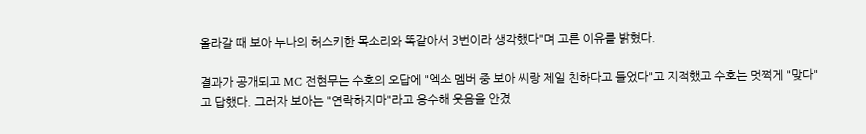올라갈 때 보아 누나의 허스키한 목소리와 똑같아서 3번이라 생각했다"며 고른 이유를 밝혔다.

결과가 공개되고 MC 전현무는 수호의 오답에 "엑소 멤버 중 보아 씨랑 제일 친하다고 들었다"고 지적했고 수호는 멋쩍게 "맞다"고 답했다. 그러자 보아는 "연락하지마"라고 응수해 웃음을 안겼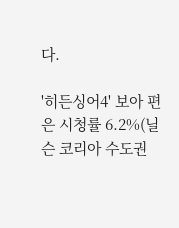다.

'히든싱어4' 보아 편은 시청률 6.2%(닐슨 코리아 수도권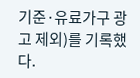기준·유료가구 광고 제외)를 기록했다.